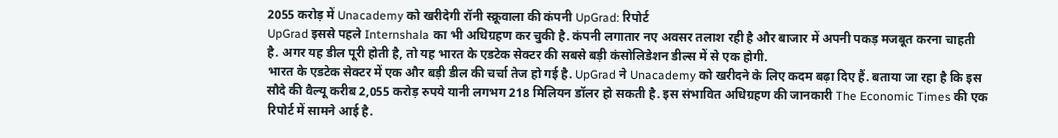2055 करोड़ में Unacademy को खरीदेगी रॉनी स्क्रूवाला की कंपनी UpGrad: रिपोर्ट
UpGrad इससे पहले Internshala का भी अधिग्रहण कर चुकी है. कंपनी लगातार नए अवसर तलाश रही है और बाजार में अपनी पकड़ मजबूत करना चाहती है. अगर यह डील पूरी होती है, तो यह भारत के एडटेक सेक्टर की सबसे बड़ी कंसोलिडेशन डील्स में से एक होगी.
भारत के एडटेक सेक्टर में एक और बड़ी डील की चर्चा तेज हो गई है. UpGrad ने Unacademy को खरीदने के लिए कदम बढ़ा दिए हैं. बताया जा रहा है कि इस सौदे की वैल्यू करीब 2,055 करोड़ रुपये यानी लगभग 218 मिलियन डॉलर हो सकती है. इस संभावित अधिग्रहण की जानकारी The Economic Times की एक रिपोर्ट में सामने आई है.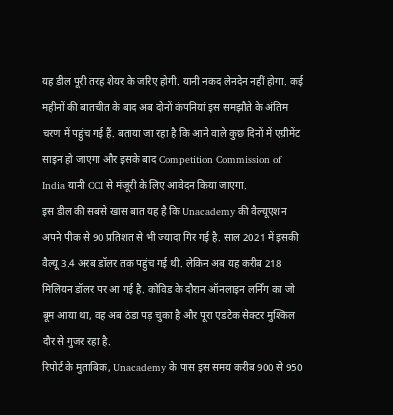यह डील पूरी तरह शेयर के जरिए होगी. यानी नकद लेनदेन नहीं होगा. कई महीनों की बातचीत के बाद अब दोनों कंपनियां इस समझौते के अंतिम चरण में पहुंच गई हैं. बताया जा रहा है कि आने वाले कुछ दिनों में एग्रीमेंट साइन हो जाएगा और इसके बाद Competition Commission of India यानी CCI से मंजूरी के लिए आवेदन किया जाएगा.
इस डील की सबसे खास बात यह है कि Unacademy की वैल्यूएशन अपने पीक से 90 प्रतिशत से भी ज्यादा गिर गई है. साल 2021 में इसकी वैल्यू 3.4 अरब डॉलर तक पहुंच गई थी. लेकिन अब यह करीब 218 मिलियन डॉलर पर आ गई है. कोविड के दौरान ऑनलाइन लर्निंग का जो बूम आया था, वह अब ठंडा पड़ चुका है और पूरा एडटेक सेक्टर मुश्किल दौर से गुजर रहा है.
रिपोर्ट के मुताबिक, Unacademy के पास इस समय करीब 900 से 950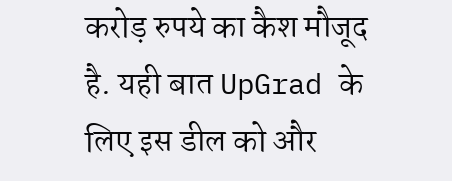करोड़ रुपये का कैश मौजूद है. यही बात UpGrad के लिए इस डील को और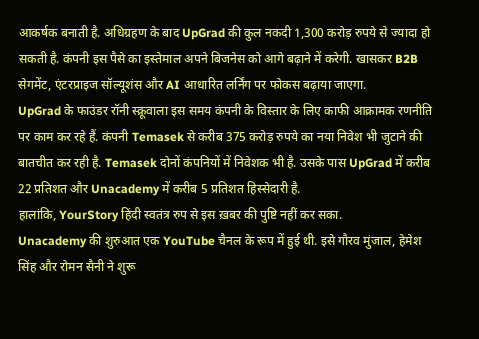आकर्षक बनाती है. अधिग्रहण के बाद UpGrad की कुल नकदी 1,300 करोड़ रुपये से ज्यादा हो सकती है. कंपनी इस पैसे का इस्तेमाल अपने बिजनेस को आगे बढ़ाने में करेगी. खासकर B2B सेगमेंट, एंटरप्राइज सॉल्यूशंस और AI आधारित लर्निंग पर फोकस बढ़ाया जाएगा.
UpGrad के फाउंडर रॉनी स्क्रूवाला इस समय कंपनी के विस्तार के लिए काफी आक्रामक रणनीति पर काम कर रहे हैं. कंपनी Temasek से करीब 375 करोड़ रुपये का नया निवेश भी जुटाने की बातचीत कर रही है. Temasek दोनों कंपनियों में निवेशक भी है. उसके पास UpGrad में करीब 22 प्रतिशत और Unacademy में करीब 5 प्रतिशत हिस्सेदारी है.
हालांकि, YourStory हिंदी स्वतंत्र रुप से इस ख़बर की पुष्टि नहीं कर सका.
Unacademy की शुरुआत एक YouTube चैनल के रूप में हुई थी. इसे गौरव मुंजाल, हेमेश सिंह और रोमन सैनी ने शुरू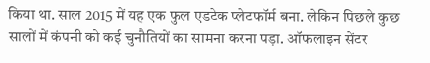किया था. साल 2015 में यह एक फुल एडटेक प्लेटफॉर्म बना. लेकिन पिछले कुछ सालों में कंपनी को कई चुनौतियों का सामना करना पड़ा. ऑफलाइन सेंटर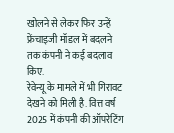खोलने से लेकर फिर उन्हें फ्रेंचाइजी मॉडल में बदलने तक कंपनी ने कई बदलाव किए.
रेवेन्यू के मामले में भी गिरावट देखने को मिली है. वित्त वर्ष 2025 में कंपनी की ऑपरेटिंग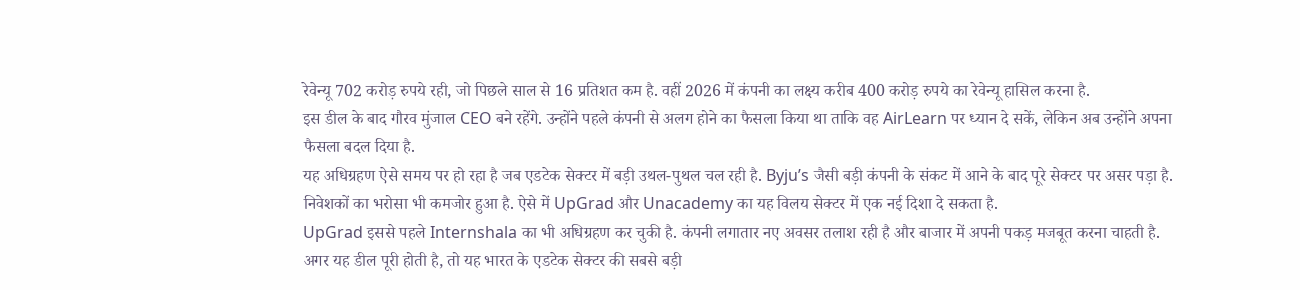रेवेन्यू 702 करोड़ रुपये रही, जो पिछले साल से 16 प्रतिशत कम है. वहीं 2026 में कंपनी का लक्ष्य करीब 400 करोड़ रुपये का रेवेन्यू हासिल करना है.
इस डील के बाद गौरव मुंजाल CEO बने रहेंगे. उन्होंने पहले कंपनी से अलग होने का फैसला किया था ताकि वह AirLearn पर ध्यान दे सकें, लेकिन अब उन्होंने अपना फैसला बदल दिया है.
यह अधिग्रहण ऐसे समय पर हो रहा है जब एडटेक सेक्टर में बड़ी उथल-पुथल चल रही है. Byju’s जैसी बड़ी कंपनी के संकट में आने के बाद पूरे सेक्टर पर असर पड़ा है. निवेशकों का भरोसा भी कमजोर हुआ है. ऐसे में UpGrad और Unacademy का यह विलय सेक्टर में एक नई दिशा दे सकता है.
UpGrad इससे पहले Internshala का भी अधिग्रहण कर चुकी है. कंपनी लगातार नए अवसर तलाश रही है और बाजार में अपनी पकड़ मजबूत करना चाहती है.
अगर यह डील पूरी होती है, तो यह भारत के एडटेक सेक्टर की सबसे बड़ी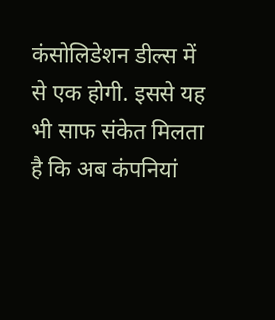कंसोलिडेशन डील्स में से एक होगी. इससे यह भी साफ संकेत मिलता है कि अब कंपनियां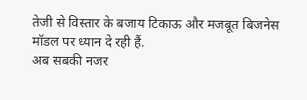तेजी से विस्तार के बजाय टिकाऊ और मजबूत बिजनेस मॉडल पर ध्यान दे रही हैं.
अब सबकी नजर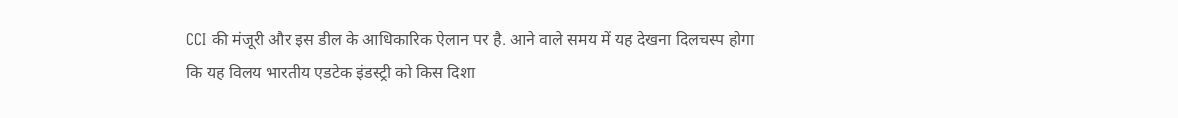CCI की मंजूरी और इस डील के आधिकारिक ऐलान पर है. आने वाले समय में यह देखना दिलचस्प होगा कि यह विलय भारतीय एडटेक इंडस्ट्री को किस दिशा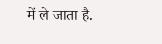में ले जाता है.